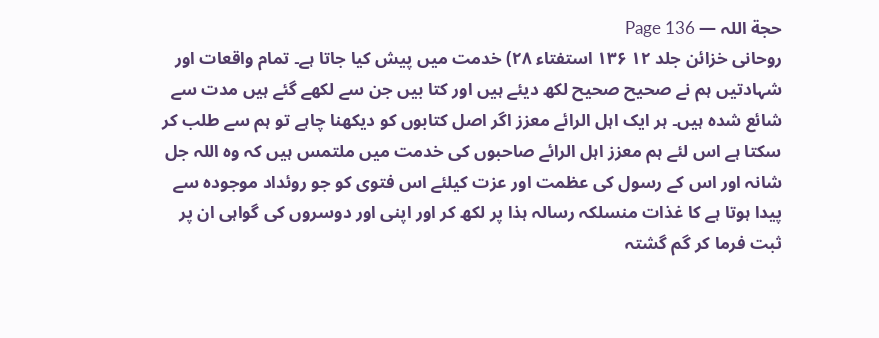حجة اللہ — Page 136
روحانی خزائن جلد ۱۲ ۱۳۶ استفتاء ۲۸) خدمت میں پیش کیا جاتا ہے۔ تمام واقعات اور شہادتیں ہم نے صحیح صحیح لکھ دیئے ہیں اور کتا بیں جن سے لکھے گئے ہیں مدت سے شائع شدہ ہیں۔ ہر ایک اہل الرائے معزز اگر اصل کتابوں کو دیکھنا چاہے تو ہم سے طلب کر سکتا ہے اس لئے ہم معزز اہل الرائے صاحبوں کی خدمت میں ملتمس ہیں کہ وہ اللہ جل شانہ اور اس کے رسول کی عظمت اور عزت کیلئے اس فتوی کو جو روئداد موجودہ سے پیدا ہوتا ہے کا غذات منسلکہ رسالہ ہذا پر لکھ کر اور اپنی اور دوسروں کی گواہی ان پر ثبت فرما کر گم گشتہ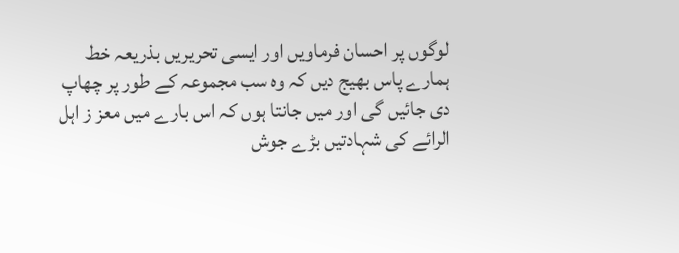لوگوں پر احسان فرماویں اور ایسی تحریریں بذریعہ خط ہمارے پاس بھیج دیں کہ وہ سب مجموعہ کے طور پر چھاپ دی جائیں گی اور میں جانتا ہوں کہ اس بارے میں معز ز اہل الرائے کی شہادتیں بڑے جوش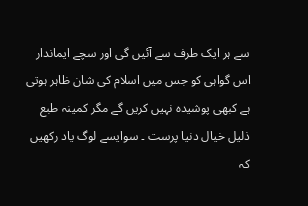سے ہر ایک طرف سے آئیں گی اور سچے ایماندار اس گواہی کو جس میں اسلام کی شان ظاہر ہوتی ہے کبھی پوشیدہ نہیں کریں گے مگر کمینہ طبع ذلیل خیال دنیا پرست ۔ سوایسے لوگ یاد رکھیں کہ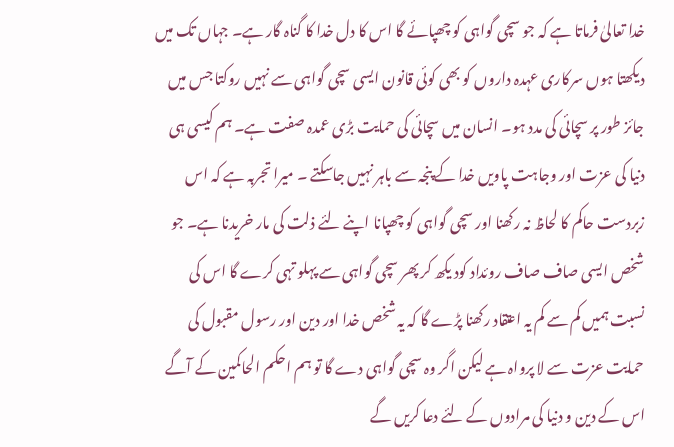خدا تعالیٰ فرماتا ہے کہ جو سچی گواہی کو چھپائے گا اس کا دل خدا کا گناہ گار ہے۔ جہاں تک میں دیکھتا ہوں سرکاری عہدہ داروں کو بھی کوئی قانون ایسی سچی گواہی سے نہیں روکتا جس میں جائز طور پر سچائی کی مدد ہو۔ انسان میں سچائی کی حمایت بڑی عمدہ صفت ہے۔ ہم کیسی ہی دنیا کی عزت اور وجاہت پاویں خدا کے پنجہ سے باہر نہیں جاسکتے ۔ میرا تجربہ ہے کہ اس زبردست حاکم کا لحاظ نہ رکھنا اور سچی گواہی کو چھپانا اپنے لئے ذلت کی مار خریدنا ہے۔ جو شخص ایسی صاف صاف روئداد کود یکھ کر پھر سچی گواہی سے پہلو تہی کرے گا اس کی نسبت ہمیں کم سے کم یہ اعتقاد رکھنا پڑے گا کہ یہ شخص خدا اور دین اور رسول مقبول کی حمایت عزت سے لا پرواہ ہے لیکن اگر وہ سچی گواہی دے گا تو ہم احکم الحاکمین کے آگے اس کے دین و دنیا کی مرادوں کے لئے دعا کریں گے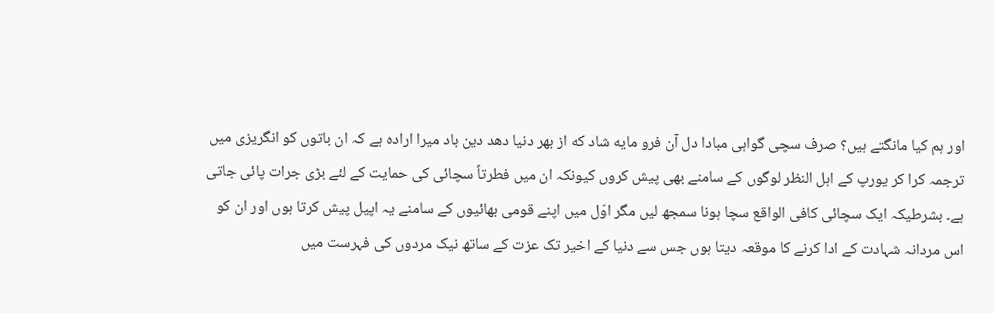اور ہم کیا مانگتے ہیں؟ صرف سچی گواہی مبادا دل آن فرو مایه شاد که از بهر دنیا دهد دین باد میرا ارادہ ہے کہ ان باتوں کو انگریزی میں ترجمہ کرا کر یورپ کے اہل النظر لوگوں کے سامنے بھی پیش کروں کیونکہ ان میں فطرتاً سچائی کی حمایت کے لئے بڑی جرات پائی جاتی ہے۔ بشرطیکہ ایک سچائی کافی الواقع سچا ہونا سمجھ لیں مگر اوّل میں اپنے قومی بھائیوں کے سامنے یہ اپیل پیش کرتا ہوں اور ان کو اس مردانہ شہادت کے ادا کرنے کا موقعہ دیتا ہوں جس سے دنیا کے اخیر تک عزت کے ساتھ نیک مردوں کی فہرست میں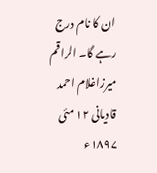ان کا نام درج رہے گا۔ الراقم میرزاغلام احمد قادیانی ۱۲ مئی ۱۸۹۷ء